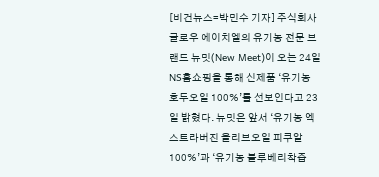[비건뉴스=박민수 기자] 주식회사 글로우 에이치엘의 유기농 전문 브랜드 뉴밋(New Meet)이 오는 24일 NS홈쇼핑을 통해 신제품 ‘유기농 호두오일 100%’를 선보인다고 23일 밝혔다. 뉴밋은 앞서 ‘유기농 엑스트라버진 올리브오일 피쿠알 100%’과 ‘유기농 블루베리착즙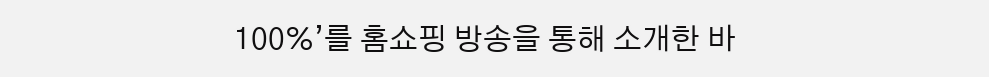100%’를 홈쇼핑 방송을 통해 소개한 바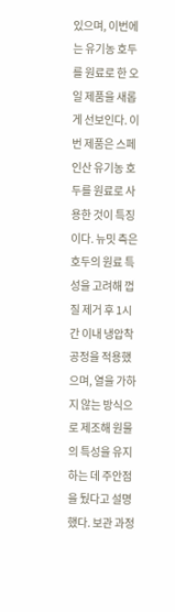있으며, 이번에는 유기농 호두를 원료로 한 오일 제품을 새롭게 선보인다. 이번 제품은 스페인산 유기농 호두를 원료로 사용한 것이 특징이다. 뉴밋 측은 호두의 원료 특성을 고려해 껍질 제거 후 1시간 이내 냉압착 공정을 적용했으며, 열을 가하지 않는 방식으로 제조해 원물의 특성을 유지하는 데 주안점을 뒀다고 설명했다. 보관 과정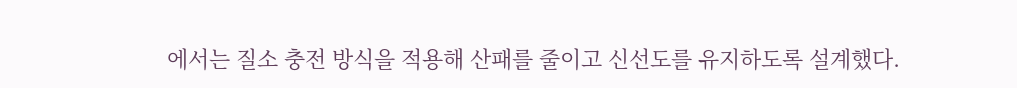에서는 질소 충전 방식을 적용해 산패를 줄이고 신선도를 유지하도록 설계했다.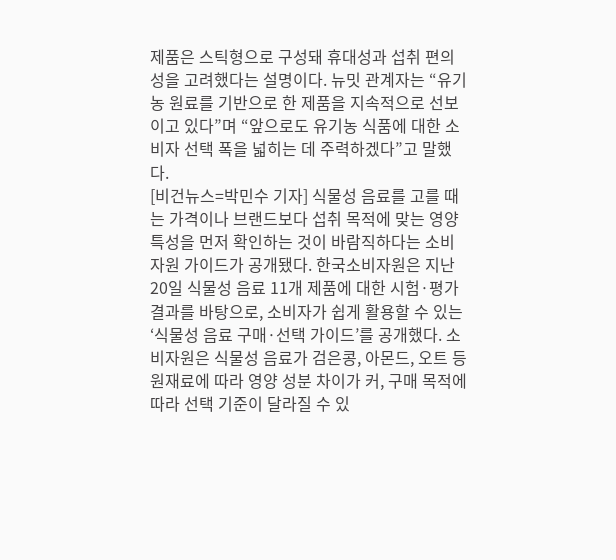제품은 스틱형으로 구성돼 휴대성과 섭취 편의성을 고려했다는 설명이다. 뉴밋 관계자는 “유기농 원료를 기반으로 한 제품을 지속적으로 선보이고 있다”며 “앞으로도 유기농 식품에 대한 소비자 선택 폭을 넓히는 데 주력하겠다”고 말했다.
[비건뉴스=박민수 기자] 식물성 음료를 고를 때는 가격이나 브랜드보다 섭취 목적에 맞는 영양 특성을 먼저 확인하는 것이 바람직하다는 소비자원 가이드가 공개됐다. 한국소비자원은 지난 20일 식물성 음료 11개 제품에 대한 시험·평가 결과를 바탕으로, 소비자가 쉽게 활용할 수 있는 ‘식물성 음료 구매·선택 가이드’를 공개했다. 소비자원은 식물성 음료가 검은콩, 아몬드, 오트 등 원재료에 따라 영양 성분 차이가 커, 구매 목적에 따라 선택 기준이 달라질 수 있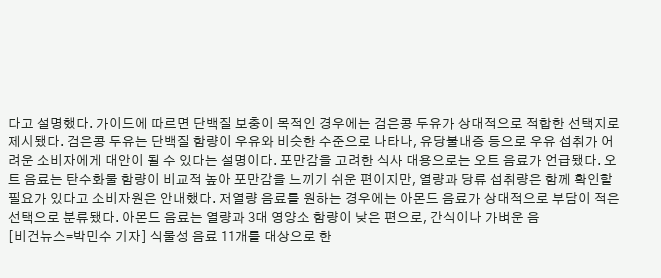다고 설명했다. 가이드에 따르면 단백질 보충이 목적인 경우에는 검은콩 두유가 상대적으로 적합한 선택지로 제시됐다. 검은콩 두유는 단백질 함량이 우유와 비슷한 수준으로 나타나, 유당불내증 등으로 우유 섭취가 어려운 소비자에게 대안이 될 수 있다는 설명이다. 포만감을 고려한 식사 대용으로는 오트 음료가 언급됐다. 오트 음료는 탄수화물 함량이 비교적 높아 포만감을 느끼기 쉬운 편이지만, 열량과 당류 섭취량은 함께 확인할 필요가 있다고 소비자원은 안내했다. 저열량 음료를 원하는 경우에는 아몬드 음료가 상대적으로 부담이 적은 선택으로 분류됐다. 아몬드 음료는 열량과 3대 영양소 함량이 낮은 편으로, 간식이나 가벼운 음
[비건뉴스=박민수 기자] 식물성 음료 11개를 대상으로 한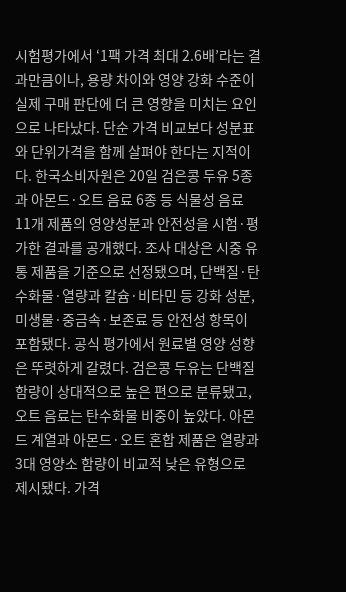시험평가에서 ‘1팩 가격 최대 2.6배’라는 결과만큼이나, 용량 차이와 영양 강화 수준이 실제 구매 판단에 더 큰 영향을 미치는 요인으로 나타났다. 단순 가격 비교보다 성분표와 단위가격을 함께 살펴야 한다는 지적이다. 한국소비자원은 20일 검은콩 두유 5종과 아몬드·오트 음료 6종 등 식물성 음료 11개 제품의 영양성분과 안전성을 시험·평가한 결과를 공개했다. 조사 대상은 시중 유통 제품을 기준으로 선정됐으며, 단백질·탄수화물·열량과 칼슘·비타민 등 강화 성분, 미생물·중금속·보존료 등 안전성 항목이 포함됐다. 공식 평가에서 원료별 영양 성향은 뚜렷하게 갈렸다. 검은콩 두유는 단백질 함량이 상대적으로 높은 편으로 분류됐고, 오트 음료는 탄수화물 비중이 높았다. 아몬드 계열과 아몬드·오트 혼합 제품은 열량과 3대 영양소 함량이 비교적 낮은 유형으로 제시됐다. 가격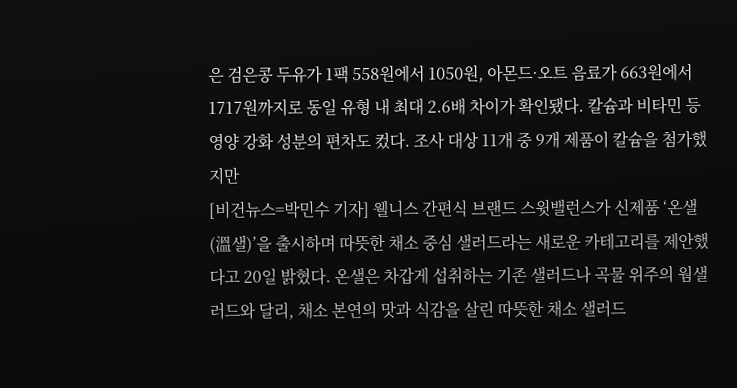은 검은콩 두유가 1팩 558원에서 1050원, 아몬드·오트 음료가 663원에서 1717원까지로 동일 유형 내 최대 2.6배 차이가 확인됐다. 칼슘과 비타민 등 영양 강화 성분의 편차도 컸다. 조사 대상 11개 중 9개 제품이 칼슘을 첨가했지만
[비건뉴스=박민수 기자] 웰니스 간편식 브랜드 스윗밸런스가 신제품 ‘온샐(溫샐)’을 출시하며 따뜻한 채소 중심 샐러드라는 새로운 카테고리를 제안했다고 20일 밝혔다. 온샐은 차갑게 섭취하는 기존 샐러드나 곡물 위주의 웜샐러드와 달리, 채소 본연의 맛과 식감을 살린 따뜻한 채소 샐러드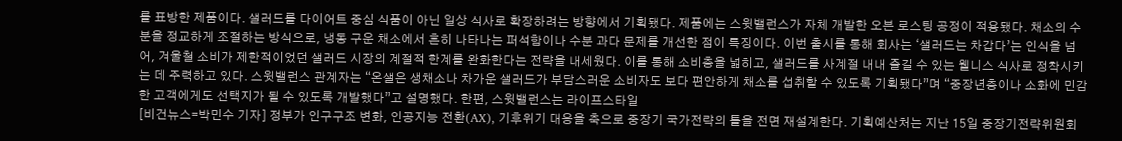를 표방한 제품이다. 샐러드를 다이어트 중심 식품이 아닌 일상 식사로 확장하려는 방향에서 기획됐다. 제품에는 스윗밸런스가 자체 개발한 오븐 로스팅 공정이 적용됐다. 채소의 수분을 정교하게 조절하는 방식으로, 냉동 구운 채소에서 흔히 나타나는 퍼석함이나 수분 과다 문제를 개선한 점이 특징이다. 이번 출시를 통해 회사는 ‘샐러드는 차갑다’는 인식을 넘어, 겨울철 소비가 제한적이었던 샐러드 시장의 계절적 한계를 완화한다는 전략을 내세웠다. 이를 통해 소비층을 넓히고, 샐러드를 사계절 내내 즐길 수 있는 웰니스 식사로 정착시키는 데 주력하고 있다. 스윗밸런스 관계자는 “온샐은 생채소나 차가운 샐러드가 부담스러운 소비자도 보다 편안하게 채소를 섭취할 수 있도록 기획됐다”며 “중장년층이나 소화에 민감한 고객에게도 선택지가 될 수 있도록 개발했다”고 설명했다. 한편, 스윗밸런스는 라이프스타일
[비건뉴스=박민수 기자] 정부가 인구구조 변화, 인공지능 전환(AX), 기후위기 대응을 축으로 중장기 국가전략의 틀을 전면 재설계한다. 기획예산처는 지난 15일 중장기전략위원회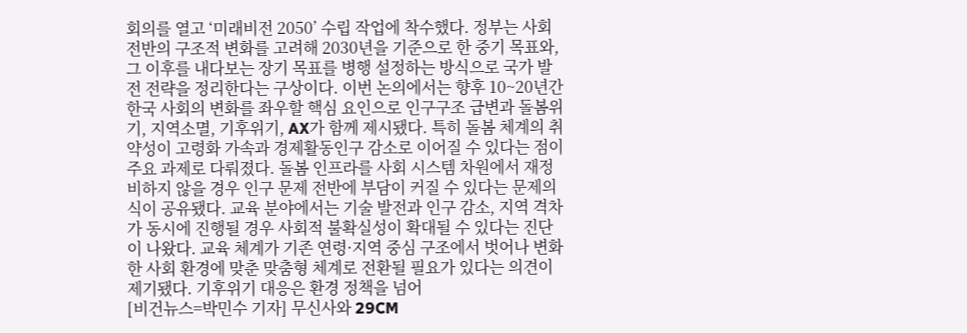회의를 열고 ‘미래비전 2050’ 수립 작업에 착수했다. 정부는 사회 전반의 구조적 변화를 고려해 2030년을 기준으로 한 중기 목표와, 그 이후를 내다보는 장기 목표를 병행 설정하는 방식으로 국가 발전 전략을 정리한다는 구상이다. 이번 논의에서는 향후 10~20년간 한국 사회의 변화를 좌우할 핵심 요인으로 인구구조 급변과 돌봄위기, 지역소멸, 기후위기, AX가 함께 제시됐다. 특히 돌봄 체계의 취약성이 고령화 가속과 경제활동인구 감소로 이어질 수 있다는 점이 주요 과제로 다뤄졌다. 돌봄 인프라를 사회 시스템 차원에서 재정비하지 않을 경우 인구 문제 전반에 부담이 커질 수 있다는 문제의식이 공유됐다. 교육 분야에서는 기술 발전과 인구 감소, 지역 격차가 동시에 진행될 경우 사회적 불확실성이 확대될 수 있다는 진단이 나왔다. 교육 체계가 기존 연령·지역 중심 구조에서 벗어나 변화한 사회 환경에 맞춘 맞춤형 체계로 전환될 필요가 있다는 의견이 제기됐다. 기후위기 대응은 환경 정책을 넘어
[비건뉴스=박민수 기자] 무신사와 29CM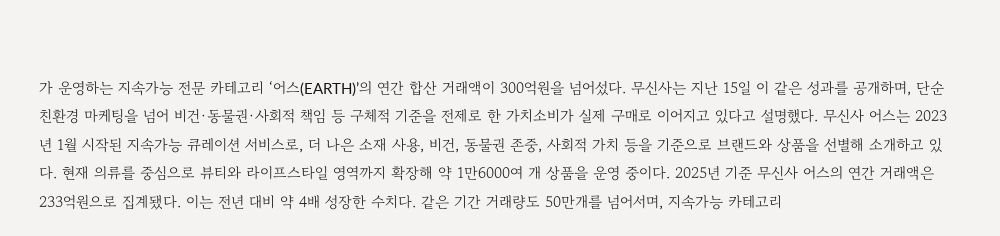가 운영하는 지속가능 전문 카테고리 ‘어스(EARTH)’의 연간 합산 거래액이 300억원을 넘어섰다. 무신사는 지난 15일 이 같은 성과를 공개하며, 단순 친환경 마케팅을 넘어 비건·동물권·사회적 책임 등 구체적 기준을 전제로 한 가치소비가 실제 구매로 이어지고 있다고 설명했다. 무신사 어스는 2023년 1월 시작된 지속가능 큐레이션 서비스로, 더 나은 소재 사용, 비건, 동물권 존중, 사회적 가치 등을 기준으로 브랜드와 상품을 선별해 소개하고 있다. 현재 의류를 중심으로 뷰티와 라이프스타일 영역까지 확장해 약 1만6000여 개 상품을 운영 중이다. 2025년 기준 무신사 어스의 연간 거래액은 233억원으로 집계됐다. 이는 전년 대비 약 4배 성장한 수치다. 같은 기간 거래량도 50만개를 넘어서며, 지속가능 카테고리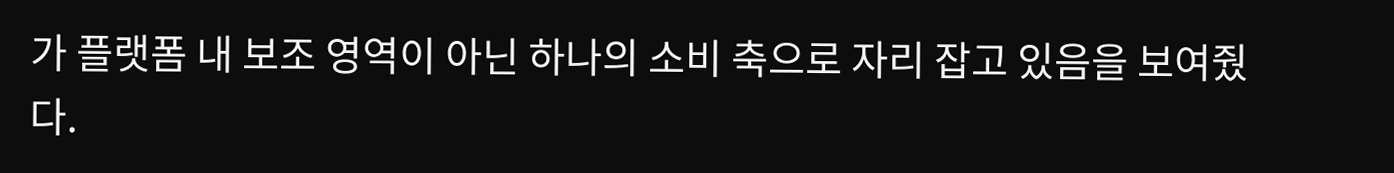가 플랫폼 내 보조 영역이 아닌 하나의 소비 축으로 자리 잡고 있음을 보여줬다.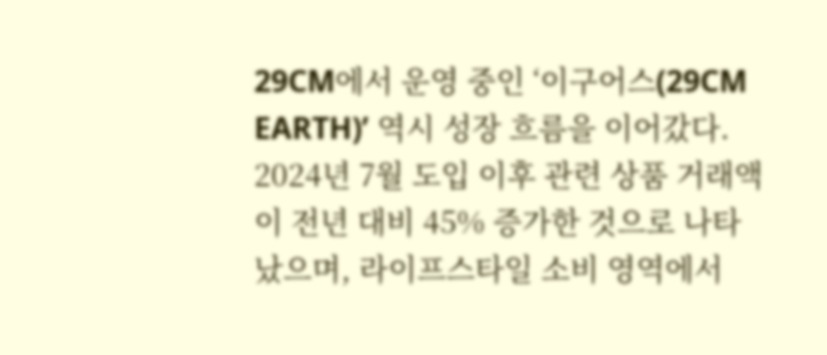29CM에서 운영 중인 ‘이구어스(29CM EARTH)’ 역시 성장 흐름을 이어갔다. 2024년 7월 도입 이후 관련 상품 거래액이 전년 대비 45% 증가한 것으로 나타났으며, 라이프스타일 소비 영역에서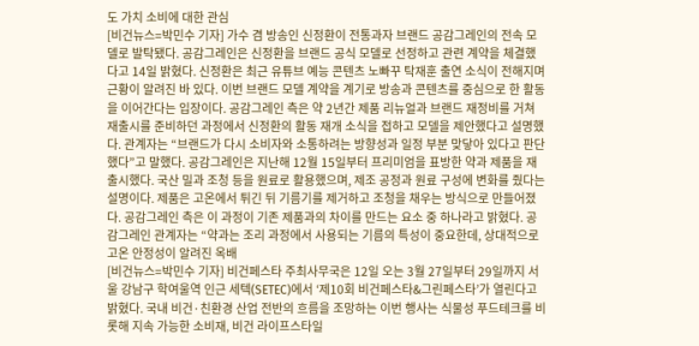도 가치 소비에 대한 관심
[비건뉴스=박민수 기자] 가수 겸 방송인 신정환이 전통과자 브랜드 공감그레인의 전속 모델로 발탁됐다. 공감그레인은 신정환을 브랜드 공식 모델로 선정하고 관련 계약을 체결했다고 14일 밝혔다. 신정환은 최근 유튜브 예능 콘텐츠 노빠꾸 탁재훈 출연 소식이 전해지며 근황이 알려진 바 있다. 이번 브랜드 모델 계약을 계기로 방송과 콘텐츠를 중심으로 한 활동을 이어간다는 입장이다. 공감그레인 측은 약 2년간 제품 리뉴얼과 브랜드 재정비를 거쳐 재출시를 준비하던 과정에서 신정환의 활동 재개 소식을 접하고 모델을 제안했다고 설명했다. 관계자는 “브랜드가 다시 소비자와 소통하려는 방향성과 일정 부분 맞닿아 있다고 판단했다”고 말했다. 공감그레인은 지난해 12월 15일부터 프리미엄을 표방한 약과 제품을 재출시했다. 국산 밀과 조청 등을 원료로 활용했으며, 제조 공정과 원료 구성에 변화를 줬다는 설명이다. 제품은 고온에서 튀긴 뒤 기름기를 제거하고 조청을 채우는 방식으로 만들어졌다. 공감그레인 측은 이 과정이 기존 제품과의 차이를 만드는 요소 중 하나라고 밝혔다. 공감그레인 관계자는 “약과는 조리 과정에서 사용되는 기름의 특성이 중요한데, 상대적으로 고온 안정성이 알려진 옥배
[비건뉴스=박민수 기자] 비건페스타 주최사무국은 12일 오는 3월 27일부터 29일까지 서울 강남구 학여울역 인근 세텍(SETEC)에서 ‘제10회 비건페스타&그린페스타’가 열린다고 밝혔다. 국내 비건·친환경 산업 전반의 흐름을 조망하는 이번 행사는 식물성 푸드테크를 비롯해 지속 가능한 소비재, 비건 라이프스타일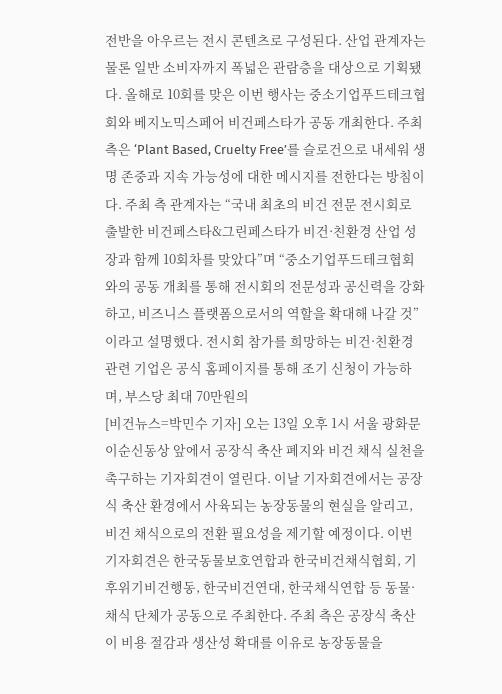전반을 아우르는 전시 콘텐츠로 구성된다. 산업 관계자는 물론 일반 소비자까지 폭넓은 관람층을 대상으로 기획됐다. 올해로 10회를 맞은 이번 행사는 중소기업푸드테크협회와 베지노믹스페어 비건페스타가 공동 개최한다. 주최 측은 ‘Plant Based, Cruelty Free’를 슬로건으로 내세워 생명 존중과 지속 가능성에 대한 메시지를 전한다는 방침이다. 주최 측 관계자는 “국내 최초의 비건 전문 전시회로 출발한 비건페스타&그린페스타가 비건·친환경 산업 성장과 함께 10회차를 맞았다”며 “중소기업푸드테크협회와의 공동 개최를 통해 전시회의 전문성과 공신력을 강화하고, 비즈니스 플랫폼으로서의 역할을 확대해 나갈 것”이라고 설명했다. 전시회 참가를 희망하는 비건·친환경 관련 기업은 공식 홈페이지를 통해 조기 신청이 가능하며, 부스당 최대 70만원의
[비건뉴스=박민수 기자] 오는 13일 오후 1시 서울 광화문 이순신동상 앞에서 공장식 축산 폐지와 비건 채식 실천을 촉구하는 기자회견이 열린다. 이날 기자회견에서는 공장식 축산 환경에서 사육되는 농장동물의 현실을 알리고, 비건 채식으로의 전환 필요성을 제기할 예정이다. 이번 기자회견은 한국동물보호연합과 한국비건채식협회, 기후위기비건행동, 한국비건연대, 한국채식연합 등 동물·채식 단체가 공동으로 주최한다. 주최 측은 공장식 축산이 비용 절감과 생산성 확대를 이유로 농장동물을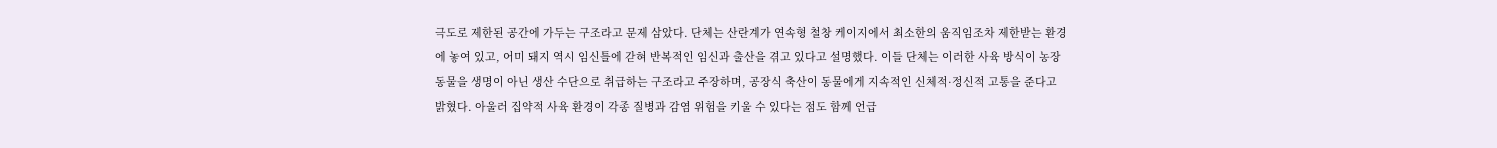극도로 제한된 공간에 가두는 구조라고 문제 삼았다. 단체는 산란계가 연속형 철창 케이지에서 최소한의 움직임조차 제한받는 환경에 놓여 있고, 어미 돼지 역시 임신틀에 갇혀 반복적인 임신과 출산을 겪고 있다고 설명했다. 이들 단체는 이러한 사육 방식이 농장동물을 생명이 아닌 생산 수단으로 취급하는 구조라고 주장하며, 공장식 축산이 동물에게 지속적인 신체적·정신적 고통을 준다고 밝혔다. 아울러 집약적 사육 환경이 각종 질병과 감염 위험을 키울 수 있다는 점도 함께 언급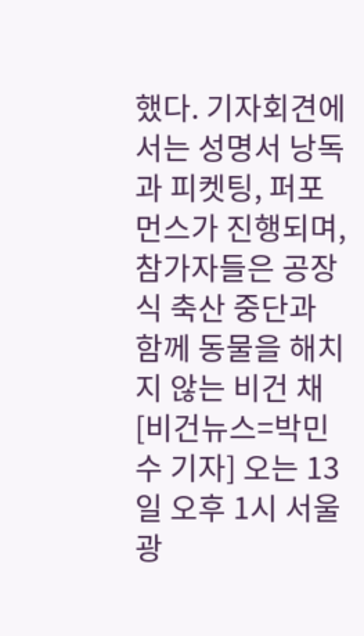했다. 기자회견에서는 성명서 낭독과 피켓팅, 퍼포먼스가 진행되며, 참가자들은 공장식 축산 중단과 함께 동물을 해치지 않는 비건 채
[비건뉴스=박민수 기자] 오는 13일 오후 1시 서울 광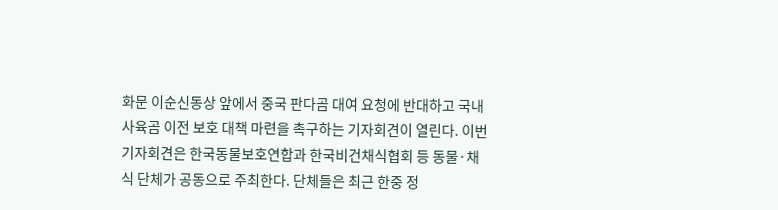화문 이순신동상 앞에서 중국 판다곰 대여 요청에 반대하고 국내 사육곰 이전 보호 대책 마련을 촉구하는 기자회견이 열린다. 이번 기자회견은 한국동물보호연합과 한국비건채식협회 등 동물·채식 단체가 공동으로 주최한다. 단체들은 최근 한중 정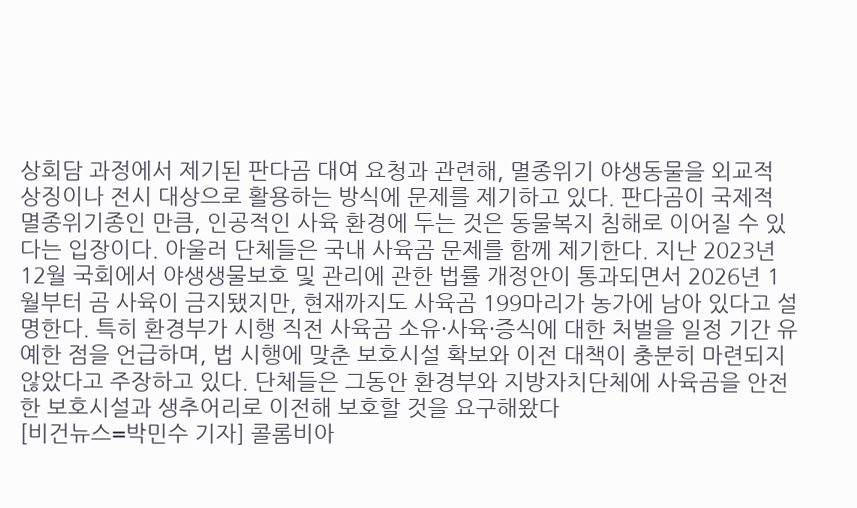상회담 과정에서 제기된 판다곰 대여 요청과 관련해, 멸종위기 야생동물을 외교적 상징이나 전시 대상으로 활용하는 방식에 문제를 제기하고 있다. 판다곰이 국제적 멸종위기종인 만큼, 인공적인 사육 환경에 두는 것은 동물복지 침해로 이어질 수 있다는 입장이다. 아울러 단체들은 국내 사육곰 문제를 함께 제기한다. 지난 2023년 12월 국회에서 야생생물보호 및 관리에 관한 법률 개정안이 통과되면서 2026년 1월부터 곰 사육이 금지됐지만, 현재까지도 사육곰 199마리가 농가에 남아 있다고 설명한다. 특히 환경부가 시행 직전 사육곰 소유·사육·증식에 대한 처벌을 일정 기간 유예한 점을 언급하며, 법 시행에 맞춘 보호시설 확보와 이전 대책이 충분히 마련되지 않았다고 주장하고 있다. 단체들은 그동안 환경부와 지방자치단체에 사육곰을 안전한 보호시설과 생추어리로 이전해 보호할 것을 요구해왔다
[비건뉴스=박민수 기자] 콜롬비아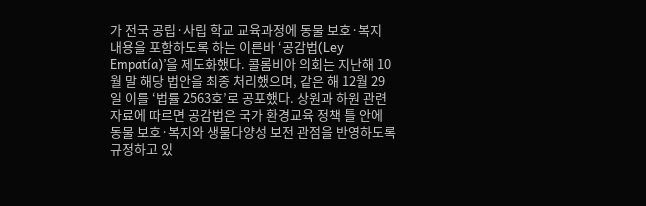가 전국 공립·사립 학교 교육과정에 동물 보호·복지 내용을 포함하도록 하는 이른바 ‘공감법(Ley Empatía)’을 제도화했다. 콜롬비아 의회는 지난해 10월 말 해당 법안을 최종 처리했으며, 같은 해 12월 29일 이를 ‘법률 2563호’로 공포했다. 상원과 하원 관련 자료에 따르면 공감법은 국가 환경교육 정책 틀 안에 동물 보호·복지와 생물다양성 보전 관점을 반영하도록 규정하고 있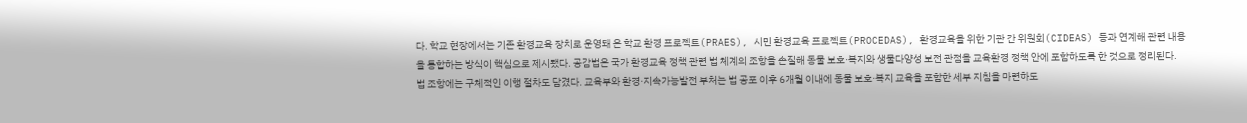다. 학교 현장에서는 기존 환경교육 장치로 운영돼 온 학교 환경 프로젝트(PRAES), 시민 환경교육 프로젝트(PROCEDAS), 환경교육을 위한 기관 간 위원회(CIDEAS) 등과 연계해 관련 내용을 통합하는 방식이 핵심으로 제시됐다. 공감법은 국가 환경교육 정책 관련 법 체계의 조항을 손질해 동물 보호·복지와 생물다양성 보전 관점을 교육환경 정책 안에 포함하도록 한 것으로 정리된다. 법 조항에는 구체적인 이행 절차도 담겼다. 교육부와 환경·지속가능발전 부처는 법 공포 이후 6개월 이내에 동물 보호·복지 교육을 포함한 세부 지침을 마련하도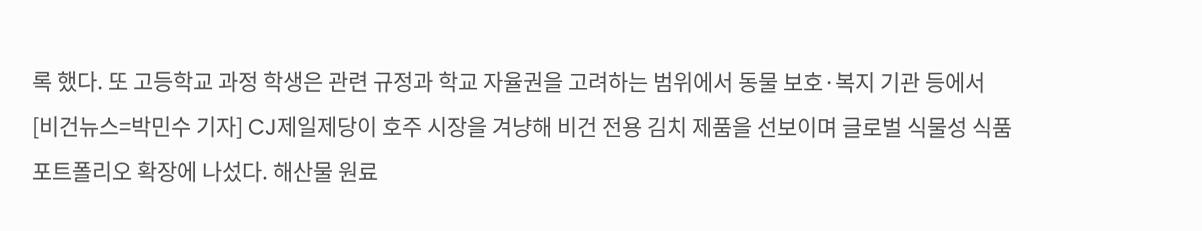록 했다. 또 고등학교 과정 학생은 관련 규정과 학교 자율권을 고려하는 범위에서 동물 보호·복지 기관 등에서
[비건뉴스=박민수 기자] CJ제일제당이 호주 시장을 겨냥해 비건 전용 김치 제품을 선보이며 글로벌 식물성 식품 포트폴리오 확장에 나섰다. 해산물 원료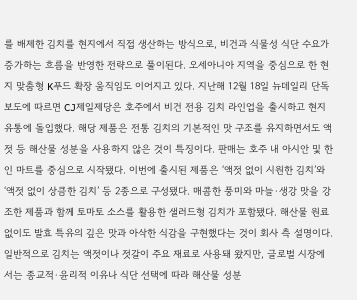를 배제한 김치를 현지에서 직접 생산하는 방식으로, 비건과 식물성 식단 수요가 증가하는 흐름을 반영한 전략으로 풀이된다. 오세아니아 지역을 중심으로 한 현지 맞춤형 K푸드 확장 움직임도 이어지고 있다. 지난해 12월 18일 뉴데일리 단독 보도에 따르면 CJ제일제당은 호주에서 비건 전용 김치 라인업을 출시하고 현지 유통에 돌입했다. 해당 제품은 전통 김치의 기본적인 맛 구조를 유지하면서도 액젓 등 해산물 성분을 사용하지 않은 것이 특징이다. 판매는 호주 내 아시안 및 한인 마트를 중심으로 시작됐다. 이번에 출시된 제품은 ‘액젓 없이 시원한 김치’와 ‘액젓 없이 상큼한 김치’ 등 2종으로 구성됐다. 매콤한 풍미와 마늘·생강 맛을 강조한 제품과 함께 토마토 소스를 활용한 샐러드형 김치가 포함됐다. 해산물 원료 없이도 발효 특유의 깊은 맛과 아삭한 식감을 구현했다는 것이 회사 측 설명이다. 일반적으로 김치는 액젓이나 젓갈이 주요 재료로 사용돼 왔지만, 글로벌 시장에서는 종교적·윤리적 이유나 식단 선택에 따라 해산물 성분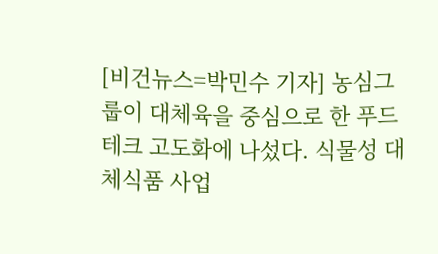[비건뉴스=박민수 기자] 농심그룹이 대체육을 중심으로 한 푸드테크 고도화에 나섰다. 식물성 대체식품 사업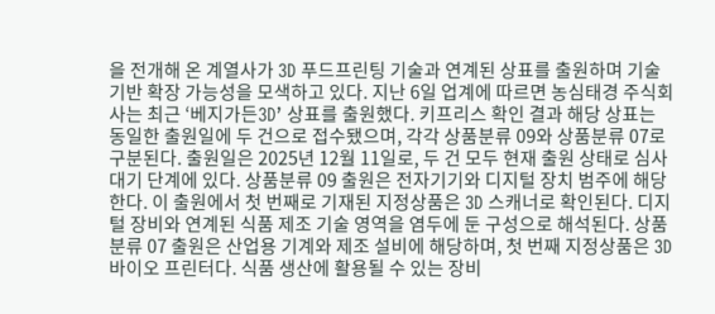을 전개해 온 계열사가 3D 푸드프린팅 기술과 연계된 상표를 출원하며 기술 기반 확장 가능성을 모색하고 있다. 지난 6일 업계에 따르면 농심태경 주식회사는 최근 ‘베지가든3D’ 상표를 출원했다. 키프리스 확인 결과 해당 상표는 동일한 출원일에 두 건으로 접수됐으며, 각각 상품분류 09와 상품분류 07로 구분된다. 출원일은 2025년 12월 11일로, 두 건 모두 현재 출원 상태로 심사 대기 단계에 있다. 상품분류 09 출원은 전자기기와 디지털 장치 범주에 해당한다. 이 출원에서 첫 번째로 기재된 지정상품은 3D 스캐너로 확인된다. 디지털 장비와 연계된 식품 제조 기술 영역을 염두에 둔 구성으로 해석된다. 상품분류 07 출원은 산업용 기계와 제조 설비에 해당하며, 첫 번째 지정상품은 3D 바이오 프린터다. 식품 생산에 활용될 수 있는 장비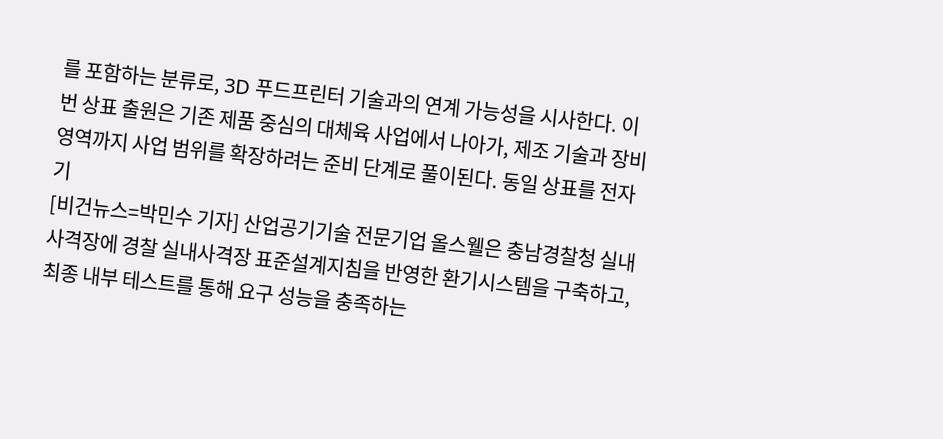를 포함하는 분류로, 3D 푸드프린터 기술과의 연계 가능성을 시사한다. 이번 상표 출원은 기존 제품 중심의 대체육 사업에서 나아가, 제조 기술과 장비 영역까지 사업 범위를 확장하려는 준비 단계로 풀이된다. 동일 상표를 전자기
[비건뉴스=박민수 기자] 산업공기기술 전문기업 올스웰은 충남경찰청 실내사격장에 경찰 실내사격장 표준설계지침을 반영한 환기시스템을 구축하고, 최종 내부 테스트를 통해 요구 성능을 충족하는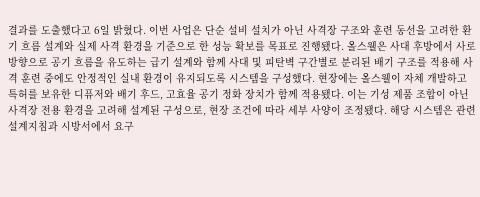결과를 도출했다고 6일 밝혔다. 이번 사업은 단순 설비 설치가 아닌 사격장 구조와 훈련 동선을 고려한 환기 흐름 설계와 실제 사격 환경을 기준으로 한 성능 확보를 목표로 진행됐다. 올스웰은 사대 후방에서 사로 방향으로 공기 흐름을 유도하는 급기 설계와 함께 사대 및 피탄벽 구간별로 분리된 배기 구조를 적용해 사격 훈련 중에도 안정적인 실내 환경이 유지되도록 시스템을 구성했다. 현장에는 올스웰이 자체 개발하고 특허를 보유한 디퓨저와 배기 후드, 고효율 공기 정화 장치가 함께 적용됐다. 이는 기성 제품 조합이 아닌 사격장 전용 환경을 고려해 설계된 구성으로, 현장 조건에 따라 세부 사양이 조정됐다. 해당 시스템은 관련 설계지침과 시방서에서 요구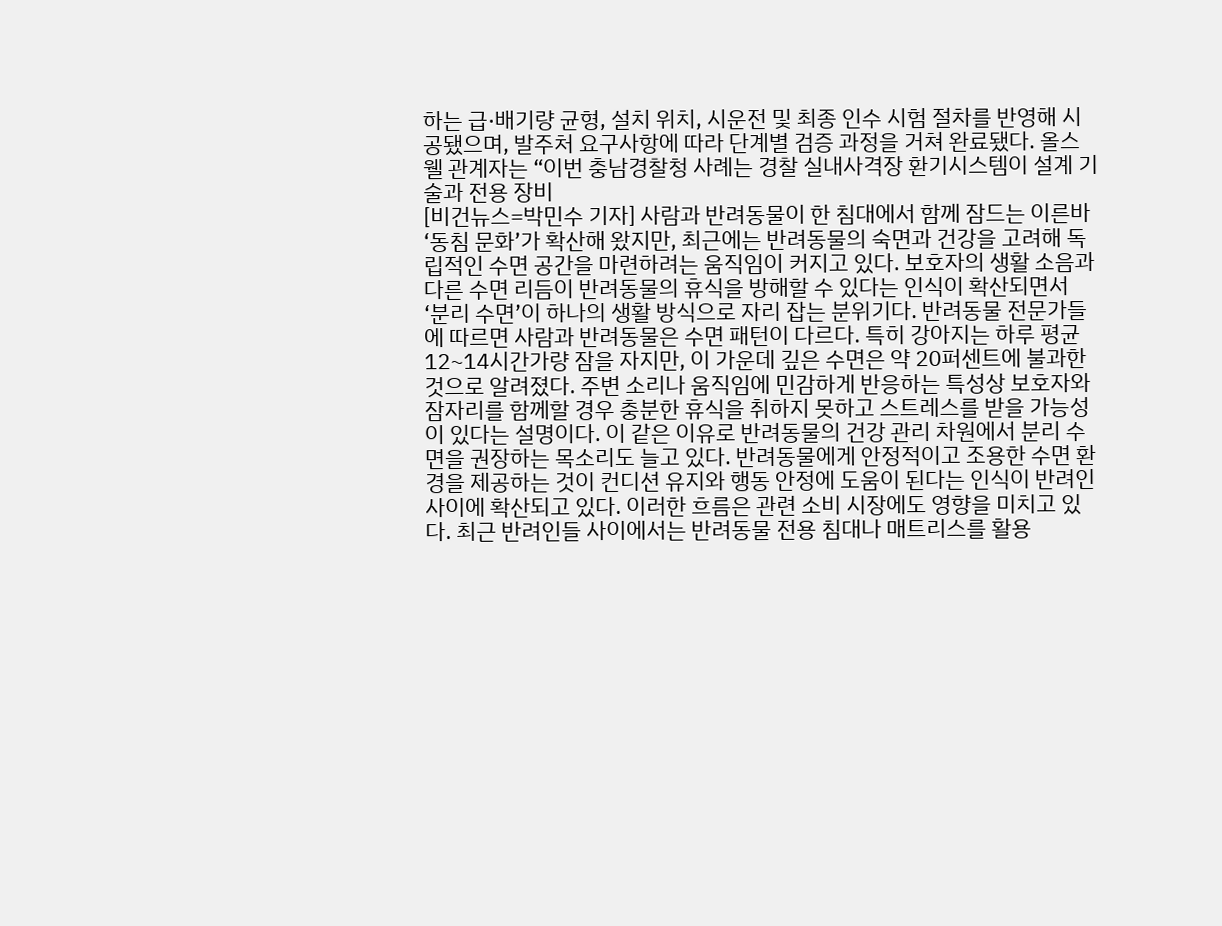하는 급·배기량 균형, 설치 위치, 시운전 및 최종 인수 시험 절차를 반영해 시공됐으며, 발주처 요구사항에 따라 단계별 검증 과정을 거쳐 완료됐다. 올스웰 관계자는 “이번 충남경찰청 사례는 경찰 실내사격장 환기시스템이 설계 기술과 전용 장비
[비건뉴스=박민수 기자] 사람과 반려동물이 한 침대에서 함께 잠드는 이른바 ‘동침 문화’가 확산해 왔지만, 최근에는 반려동물의 숙면과 건강을 고려해 독립적인 수면 공간을 마련하려는 움직임이 커지고 있다. 보호자의 생활 소음과 다른 수면 리듬이 반려동물의 휴식을 방해할 수 있다는 인식이 확산되면서 ‘분리 수면’이 하나의 생활 방식으로 자리 잡는 분위기다. 반려동물 전문가들에 따르면 사람과 반려동물은 수면 패턴이 다르다. 특히 강아지는 하루 평균 12~14시간가량 잠을 자지만, 이 가운데 깊은 수면은 약 20퍼센트에 불과한 것으로 알려졌다. 주변 소리나 움직임에 민감하게 반응하는 특성상 보호자와 잠자리를 함께할 경우 충분한 휴식을 취하지 못하고 스트레스를 받을 가능성이 있다는 설명이다. 이 같은 이유로 반려동물의 건강 관리 차원에서 분리 수면을 권장하는 목소리도 늘고 있다. 반려동물에게 안정적이고 조용한 수면 환경을 제공하는 것이 컨디션 유지와 행동 안정에 도움이 된다는 인식이 반려인 사이에 확산되고 있다. 이러한 흐름은 관련 소비 시장에도 영향을 미치고 있다. 최근 반려인들 사이에서는 반려동물 전용 침대나 매트리스를 활용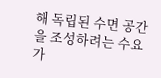해 독립된 수면 공간을 조성하려는 수요가